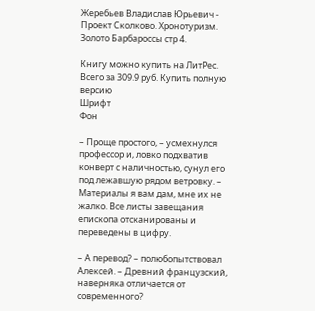Жеребьев Владислав Юрьевич - Проект Сколково. Хронотуризм. Золото Барбароссы стр 4.

Книгу можно купить на ЛитРес.
Всего за 309.9 руб. Купить полную версию
Шрифт
Фон

– Проще простого, – усмехнулся профессор и, ловко подхватив конверт с наличностью, сунул его под лежавшую рядом ветровку. – Материалы я вам дам, мне их не жалко. Все листы завещания епископа отсканированы и переведены в цифру.

– А перевод? – полюбопытствовал Алексей. – Древний французский, наверняка отличается от современного?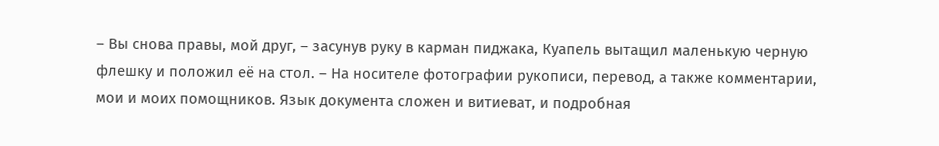– Вы снова правы, мой друг, – засунув руку в карман пиджака, Куапель вытащил маленькую черную флешку и положил её на стол. – На носителе фотографии рукописи, перевод, а также комментарии, мои и моих помощников. Язык документа сложен и витиеват, и подробная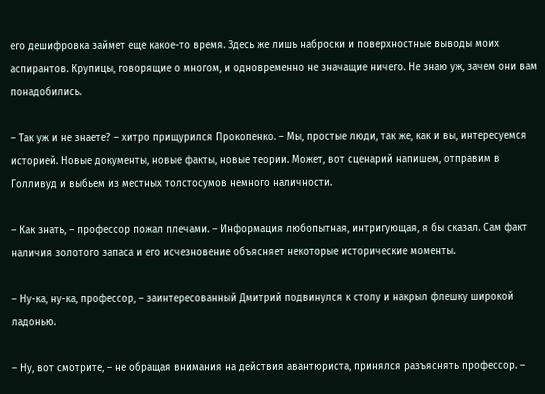его дешифровка займет еще какое-то время. Здесь же лишь наброски и поверхностные выводы моих аспирантов. Крупицы, говорящие о многом, и одновременно не значащие ничего. Не знаю уж, зачем они вам понадобились.

– Так уж и не знаете? – хитро прищурился Прокопенко. – Мы, простые люди, так же, как и вы, интересуемся историей. Новые документы, новые факты, новые теории. Может, вот сценарий напишем, отправим в Голливуд и выбьем из местных толстосумов немного наличности.

– Как знать, – профессор пожал плечами. – Информация любопытная, интригующая, я бы сказал. Сам факт наличия золотого запаса и его исчезновение объясняет некоторые исторические моменты.

– Ну-ка, ну-ка, профессор, – заинтересованный Дмитрий подвинулся к столу и накрыл флешку широкой ладонью.

– Ну, вот смотрите, – не обращая внимания на действия авантюриста, принялся разъяснять профессор. –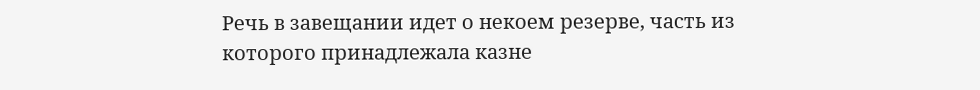Речь в завещании идет о некоем резерве, часть из которого принадлежала казне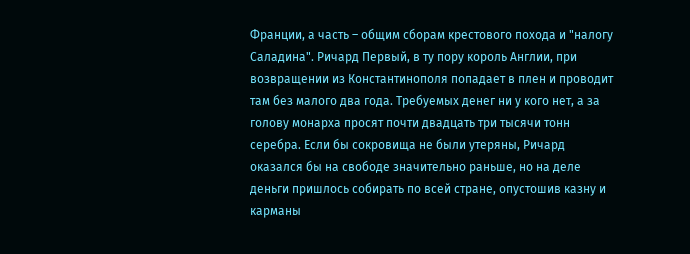Франции, а часть – общим сборам крестового похода и "налогу Саладина". Ричард Первый, в ту пору король Англии, при возвращении из Константинополя попадает в плен и проводит там без малого два года. Требуемых денег ни у кого нет, а за голову монарха просят почти двадцать три тысячи тонн серебра. Если бы сокровища не были утеряны, Ричард оказался бы на свободе значительно раньше, но на деле деньги пришлось собирать по всей стране, опустошив казну и карманы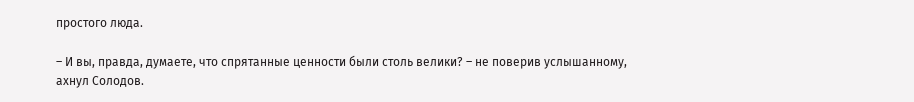простого люда.

– И вы, правда, думаете, что спрятанные ценности были столь велики? – не поверив услышанному, ахнул Солодов.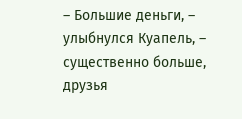– Большие деньги, – улыбнулся Куапель, – существенно больше, друзья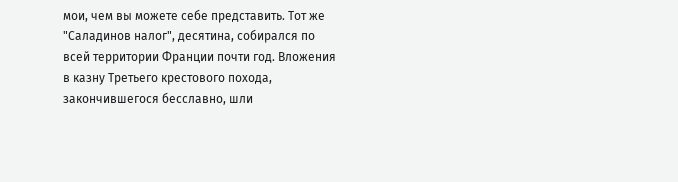мои, чем вы можете себе представить. Тот же "Саладинов налог", десятина, собирался по всей территории Франции почти год. Вложения в казну Третьего крестового похода, закончившегося бесславно, шли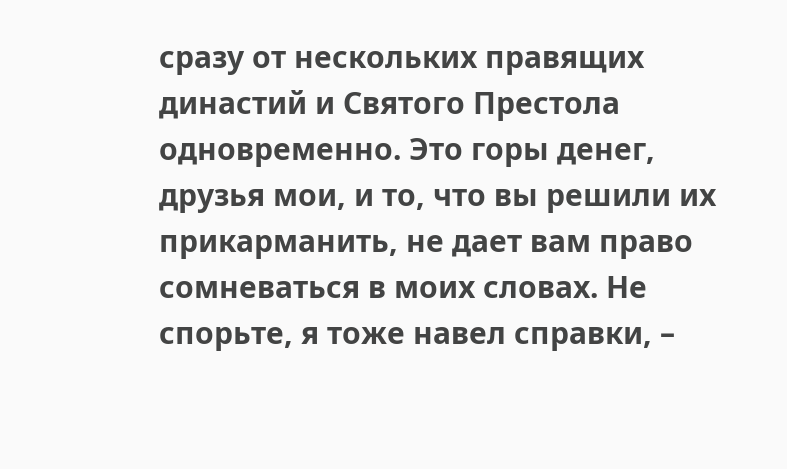сразу от нескольких правящих династий и Святого Престола одновременно. Это горы денег, друзья мои, и то, что вы решили их прикарманить, не дает вам право сомневаться в моих словах. Не спорьте, я тоже навел справки, –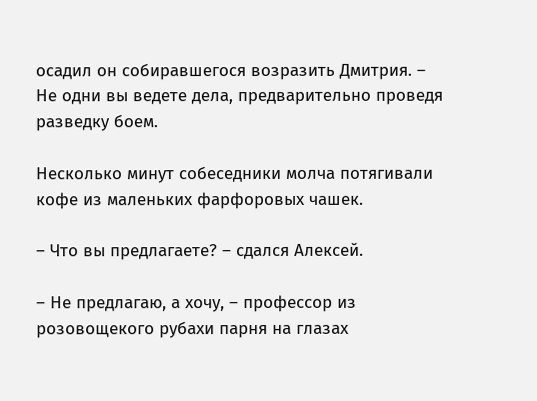осадил он собиравшегося возразить Дмитрия. – Не одни вы ведете дела, предварительно проведя разведку боем.

Несколько минут собеседники молча потягивали кофе из маленьких фарфоровых чашек.

– Что вы предлагаете? – сдался Алексей.

– Не предлагаю, а хочу, – профессор из розовощекого рубахи парня на глазах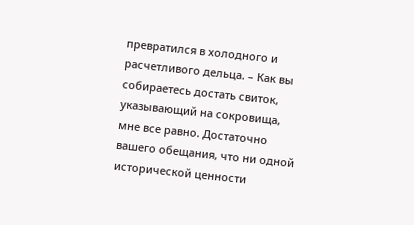превратился в холодного и расчетливого дельца. – Как вы собираетесь достать свиток, указывающий на сокровища, мне все равно. Достаточно вашего обещания, что ни одной исторической ценности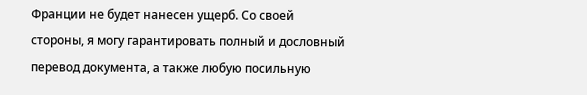Франции не будет нанесен ущерб. Со своей стороны, я могу гарантировать полный и дословный перевод документа, а также любую посильную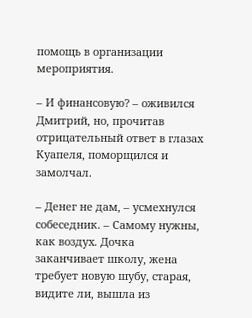помощь в организации мероприятия.

– И финансовую? – оживился Дмитрий, но, прочитав отрицательный ответ в глазах Куапеля, поморщился и замолчал.

– Денег не дам, – усмехнулся собеседник. – Самому нужны, как воздух. Дочка заканчивает школу, жена требует новую шубу, старая, видите ли, вышла из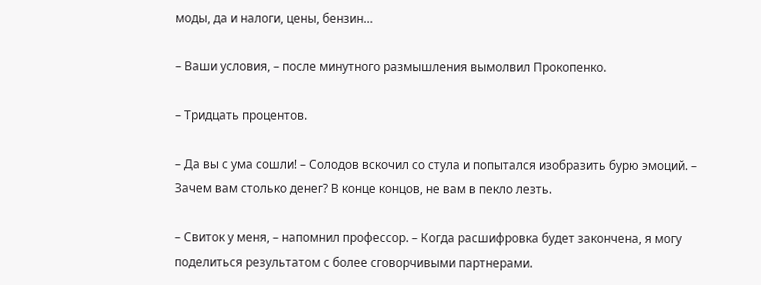моды, да и налоги, цены, бензин…

– Ваши условия, – после минутного размышления вымолвил Прокопенко.

– Тридцать процентов.

– Да вы с ума сошли! – Солодов вскочил со стула и попытался изобразить бурю эмоций. – Зачем вам столько денег? В конце концов, не вам в пекло лезть.

– Свиток у меня, – напомнил профессор. – Когда расшифровка будет закончена, я могу поделиться результатом с более сговорчивыми партнерами.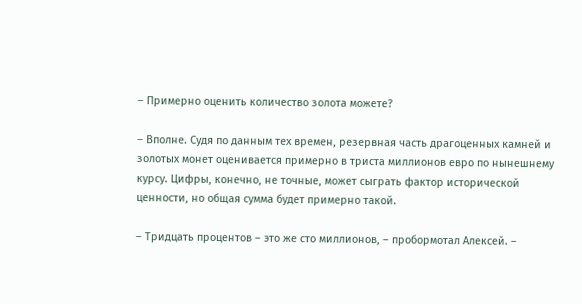– Примерно оценить количество золота можете?

– Вполне. Судя по данным тех времен, резервная часть драгоценных камней и золотых монет оценивается примерно в триста миллионов евро по нынешнему курсу. Цифры, конечно, не точные, может сыграть фактор исторической ценности, но общая сумма будет примерно такой.

– Тридцать процентов – это же сто миллионов, – пробормотал Алексей. –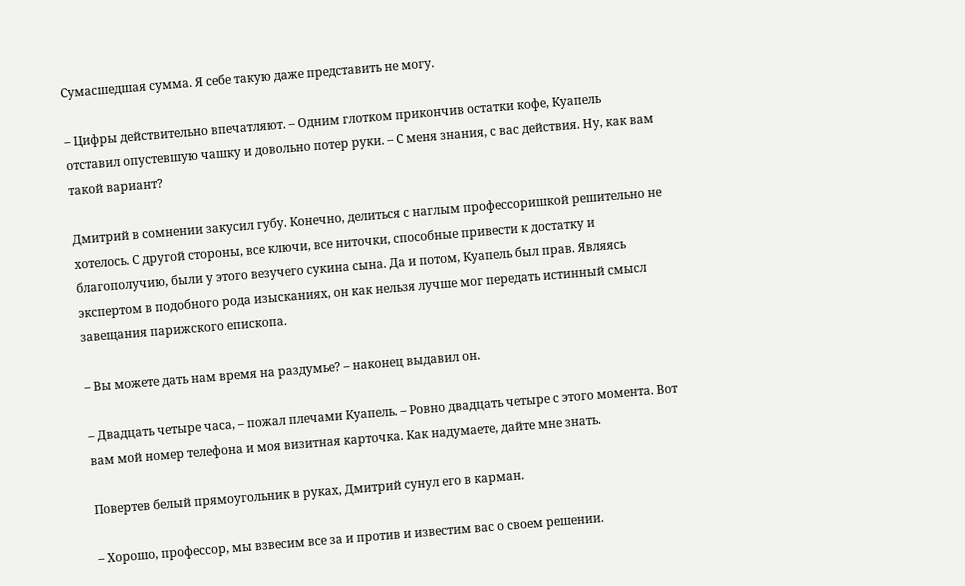Сумасшедшая сумма. Я себе такую даже представить не могу.

– Цифры действительно впечатляют. – Одним глотком прикончив остатки кофе, Куапель отставил опустевшую чашку и довольно потер руки. – С меня знания, с вас действия. Ну, как вам такой вариант?

Дмитрий в сомнении закусил губу. Конечно, делиться с наглым профессоришкой решительно не хотелось. С другой стороны, все ключи, все ниточки, способные привести к достатку и благополучию, были у этого везучего сукина сына. Да и потом, Куапель был прав. Являясь экспертом в подобного рода изысканиях, он как нельзя лучше мог передать истинный смысл завещания парижского епископа.

– Вы можете дать нам время на раздумье? – наконец выдавил он.

– Двадцать четыре часа, – пожал плечами Куапель. – Ровно двадцать четыре с этого момента. Вот вам мой номер телефона и моя визитная карточка. Как надумаете, дайте мне знать.

Повертев белый прямоугольник в руках, Дмитрий сунул его в карман.

– Хорошо, профессор, мы взвесим все за и против и известим вас о своем решении.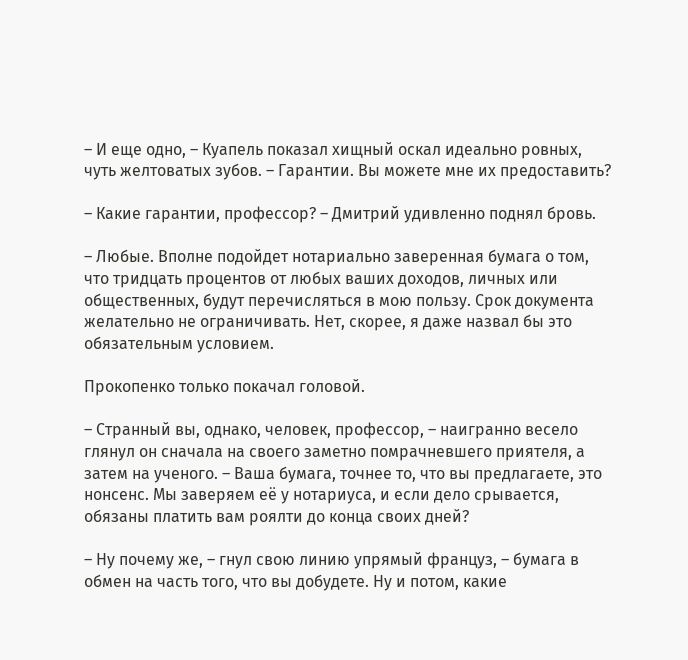– И еще одно, – Куапель показал хищный оскал идеально ровных, чуть желтоватых зубов. – Гарантии. Вы можете мне их предоставить?

– Какие гарантии, профессор? – Дмитрий удивленно поднял бровь.

– Любые. Вполне подойдет нотариально заверенная бумага о том, что тридцать процентов от любых ваших доходов, личных или общественных, будут перечисляться в мою пользу. Срок документа желательно не ограничивать. Нет, скорее, я даже назвал бы это обязательным условием.

Прокопенко только покачал головой.

– Странный вы, однако, человек, профессор, – наигранно весело глянул он сначала на своего заметно помрачневшего приятеля, а затем на ученого. – Ваша бумага, точнее то, что вы предлагаете, это нонсенс. Мы заверяем её у нотариуса, и если дело срывается, обязаны платить вам роялти до конца своих дней?

– Ну почему же, – гнул свою линию упрямый француз, – бумага в обмен на часть того, что вы добудете. Ну и потом, какие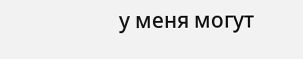у меня могут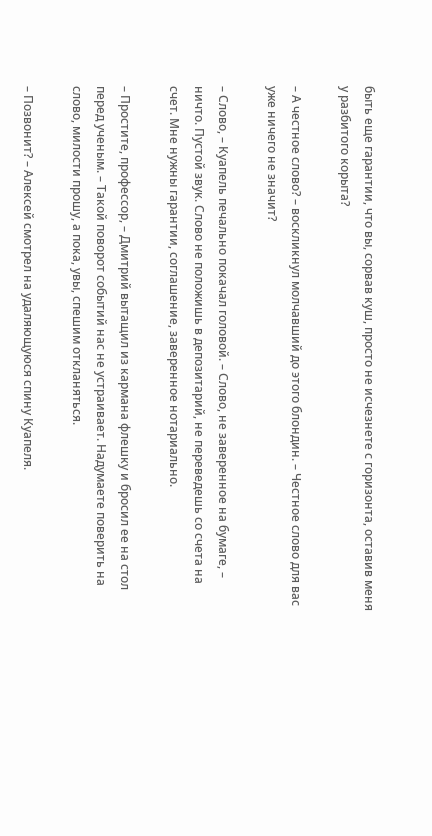быть еще гарантии, что вы, сорвав куш, просто не исчезнете с горизонта, оставив меня у разбитого корыта?

– А честное слово? – воскликнул молчавший до этого блондин. – Честное слово для вас уже ничего не значит?

– Слово, – Куапель печально покачал головой. – Слово, не заверенное на бумаге, – ничто. Пустой звук. Слово не положишь в депозитарий, не переведешь со счета на счет. Мне нужны гарантии, соглашение, заверенное нотариально.

– Простите, профессор, – Дмитрий вытащил из кармана флешку и бросил ее на стол перед ученым. – Такой поворот событий нас не устраивает. Надумаете поверить на слово, милости прошу, а пока, увы, спешим откланяться.

– Позвонит? – Алексей смотрел на удаляющуюся спину Куапеля.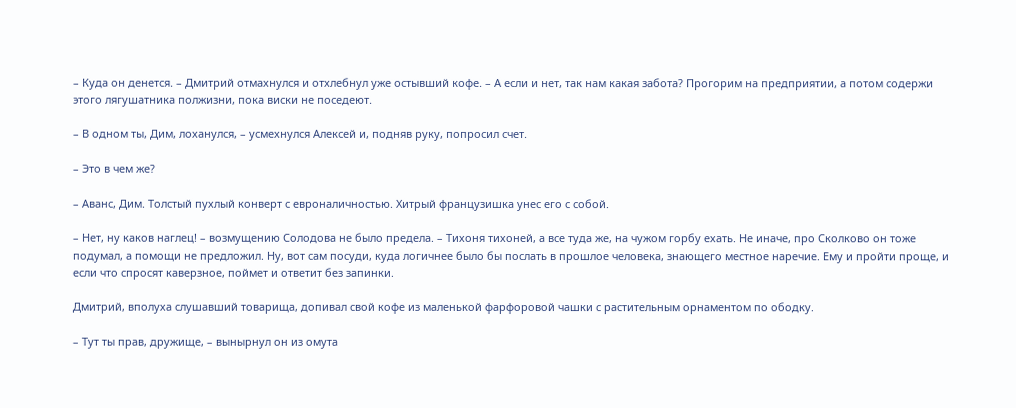– Куда он денется. – Дмитрий отмахнулся и отхлебнул уже остывший кофе. – А если и нет, так нам какая забота? Прогорим на предприятии, а потом содержи этого лягушатника полжизни, пока виски не поседеют.

– В одном ты, Дим, лоханулся, – усмехнулся Алексей и, подняв руку, попросил счет.

– Это в чем же?

– Аванс, Дим. Толстый пухлый конверт с евроналичностью. Хитрый французишка унес его с собой.

– Нет, ну каков наглец! – возмущению Солодова не было предела. – Тихоня тихоней, а все туда же, на чужом горбу ехать. Не иначе, про Сколково он тоже подумал, а помощи не предложил. Ну, вот сам посуди, куда логичнее было бы послать в прошлое человека, знающего местное наречие. Ему и пройти проще, и если что спросят каверзное, поймет и ответит без запинки.

Дмитрий, вполуха слушавший товарища, допивал свой кофе из маленькой фарфоровой чашки с растительным орнаментом по ободку.

– Тут ты прав, дружище, – вынырнул он из омута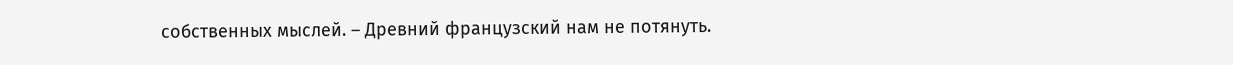собственных мыслей. – Древний французский нам не потянуть.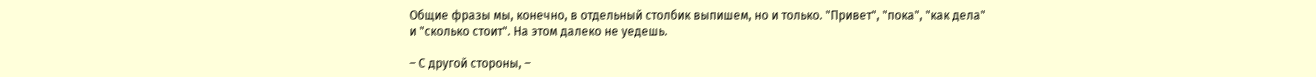Общие фразы мы, конечно, в отдельный столбик выпишем, но и только. "Привет", "пока", "как дела" и "сколько стоит". На этом далеко не уедешь.

– С другой стороны, –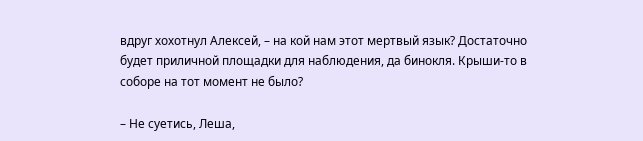вдруг хохотнул Алексей, – на кой нам этот мертвый язык? Достаточно будет приличной площадки для наблюдения, да бинокля. Крыши-то в соборе на тот момент не было?

– Не суетись, Леша,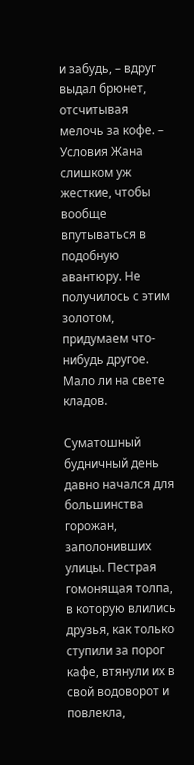и забудь, – вдруг выдал брюнет, отсчитывая мелочь за кофе. – Условия Жана слишком уж жесткие, чтобы вообще впутываться в подобную авантюру. Не получилось с этим золотом, придумаем что-нибудь другое. Мало ли на свете кладов.

Суматошный будничный день давно начался для большинства горожан, заполонивших улицы. Пестрая гомонящая толпа, в которую влились друзья, как только ступили за порог кафе, втянули их в свой водоворот и повлекла,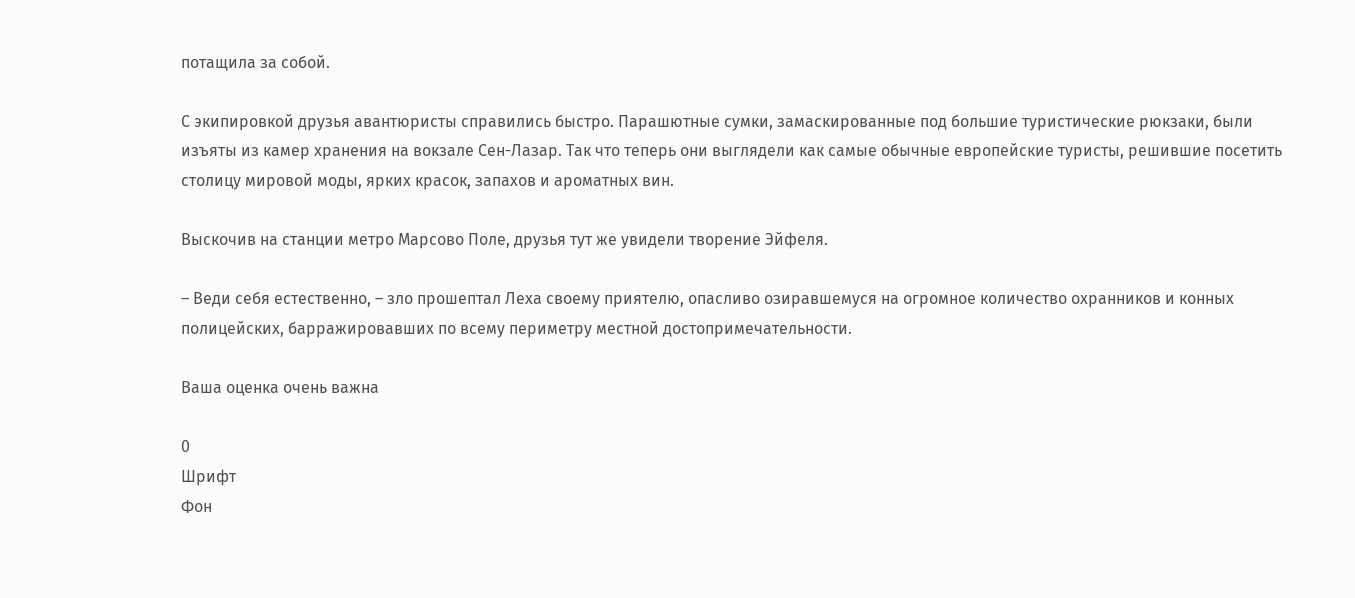потащила за собой.

С экипировкой друзья авантюристы справились быстро. Парашютные сумки, замаскированные под большие туристические рюкзаки, были изъяты из камер хранения на вокзале Сен-Лазар. Так что теперь они выглядели как самые обычные европейские туристы, решившие посетить столицу мировой моды, ярких красок, запахов и ароматных вин.

Выскочив на станции метро Марсово Поле, друзья тут же увидели творение Эйфеля.

– Веди себя естественно, – зло прошептал Леха своему приятелю, опасливо озиравшемуся на огромное количество охранников и конных полицейских, барражировавших по всему периметру местной достопримечательности.

Ваша оценка очень важна

0
Шрифт
Фон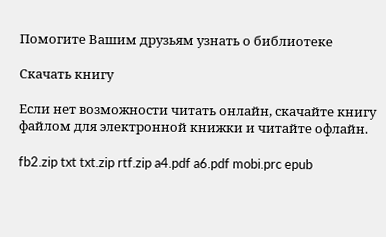Помогите Вашим друзьям узнать о библиотеке

Скачать книгу

Если нет возможности читать онлайн, скачайте книгу файлом для электронной книжки и читайте офлайн.

fb2.zip txt txt.zip rtf.zip a4.pdf a6.pdf mobi.prc epub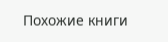Похожие книги